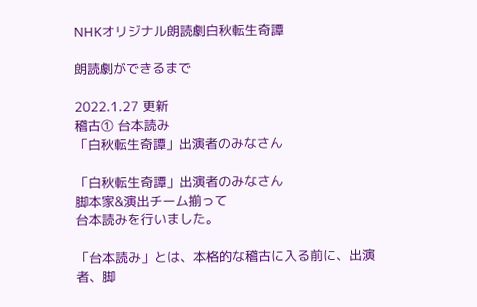NHKオリジナル朗読劇白秋転生奇譚

朗読劇ができるまで

2022.1.27 更新
稽古① 台本読み
「白秋転生奇譚」出演者のみなさん

「白秋転生奇譚」出演者のみなさん
脚本家&演出チーム揃って
台本読みを行いました。

「台本読み」とは、本格的な稽古に入る前に、出演者、脚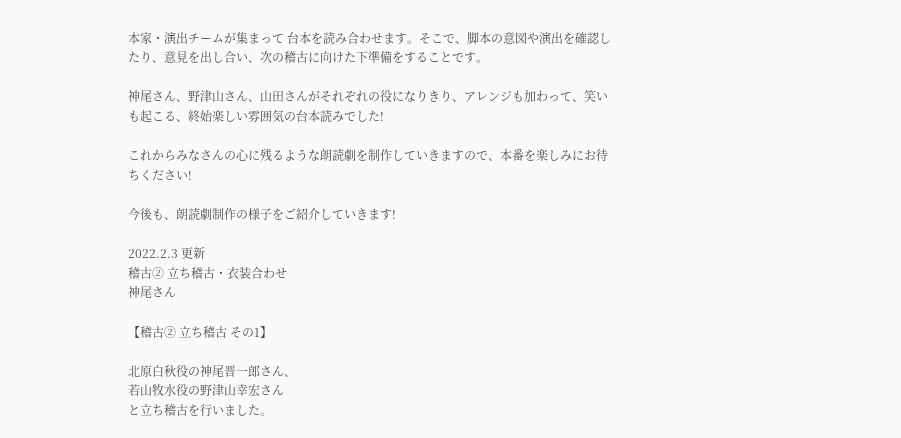本家・演出チームが集まって 台本を読み合わせます。そこで、脚本の意図や演出を確認したり、意見を出し合い、次の稽古に向けた下準備をすることです。

神尾さん、野津山さん、山田さんがそれぞれの役になりきり、アレンジも加わって、笑いも起こる、終始楽しい雰囲気の台本読みでした!

これからみなさんの心に残るような朗読劇を制作していきますので、本番を楽しみにお待ちください!

今後も、朗読劇制作の様子をご紹介していきます!

2022.2.3 更新
稽古② 立ち稽古・衣装合わせ
神尾さん

【稽古② 立ち稽古 その1】

北原白秋役の神尾晋一郎さん、
若山牧水役の野津山幸宏さん
と立ち稽古を行いました。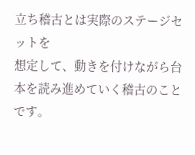立ち稽古とは実際のステージセットを
想定して、動きを付けながら台本を読み進めていく稽古のことです。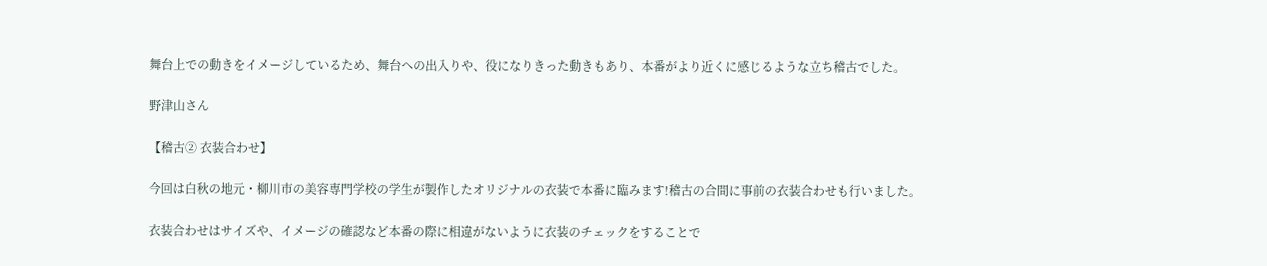舞台上での動きをイメージしているため、舞台への出入りや、役になりきった動きもあり、本番がより近くに感じるような立ち稽古でした。

野津山さん

【稽古② 衣装合わせ】

今回は白秋の地元・柳川市の美容専門学校の学生が製作したオリジナルの衣装で本番に臨みます!稽古の合間に事前の衣装合わせも行いました。

衣装合わせはサイズや、イメージの確認など本番の際に相違がないように衣装のチェックをすることで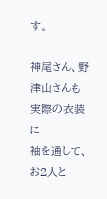す。

神尾さん、野津山さんも実際の衣装に
袖を通して、お2人と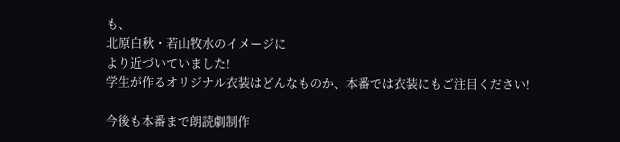も、
北原白秋・若山牧水のイメージに
より近づいていました!
学生が作るオリジナル衣装はどんなものか、本番では衣装にもご注目ください!

今後も本番まで朗読劇制作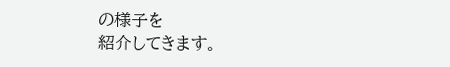の様子を
紹介してきます。